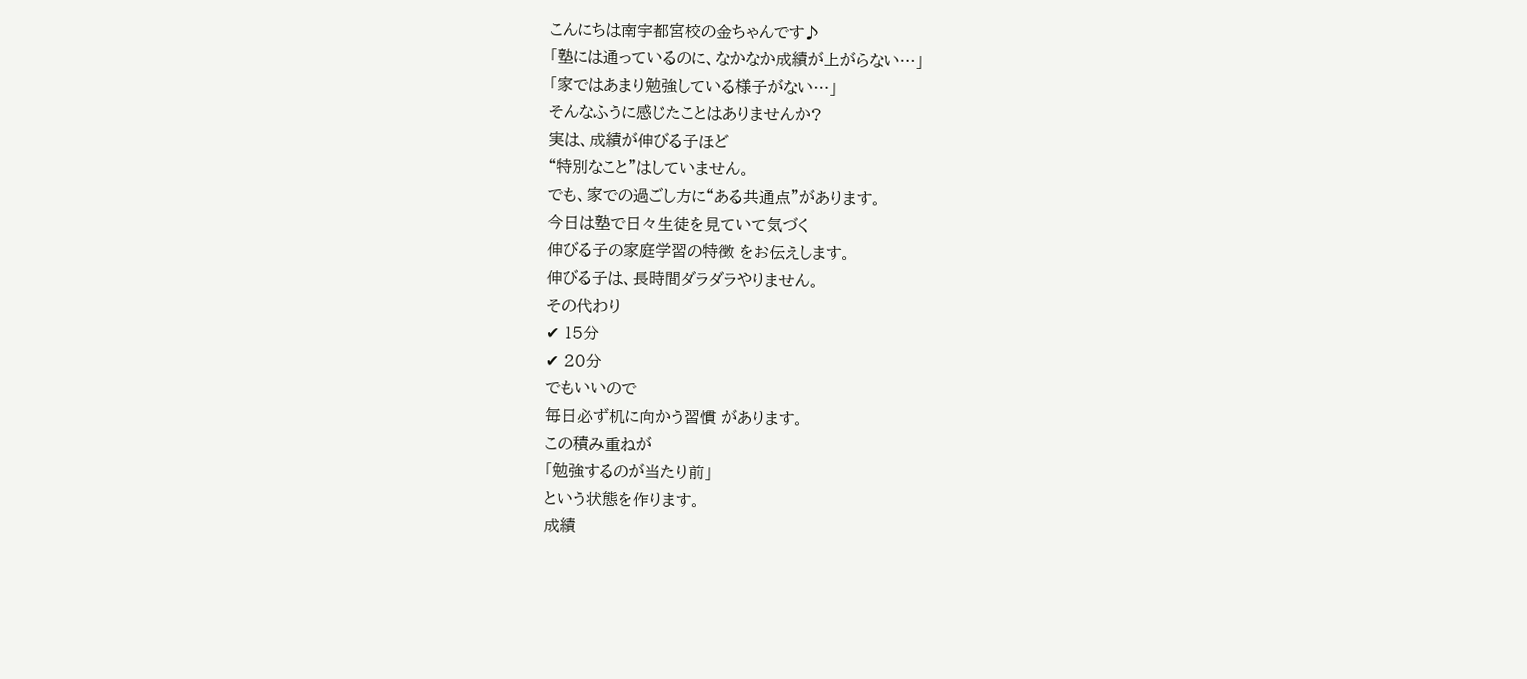こんにちは南宇都宮校の金ちゃんです♪
「塾には通っているのに、なかなか成績が上がらない…」
「家ではあまり勉強している様子がない…」
そんなふうに感じたことはありませんか?
実は、成績が伸びる子ほど
“特別なこと”はしていません。
でも、家での過ごし方に“ある共通点”があります。
今日は塾で日々生徒を見ていて気づく
伸びる子の家庭学習の特徴 をお伝えします。
伸びる子は、長時間ダラダラやりません。
その代わり
✔ 15分
✔ 20分
でもいいので
毎日必ず机に向かう習慣 があります。
この積み重ねが
「勉強するのが当たり前」
という状態を作ります。
成績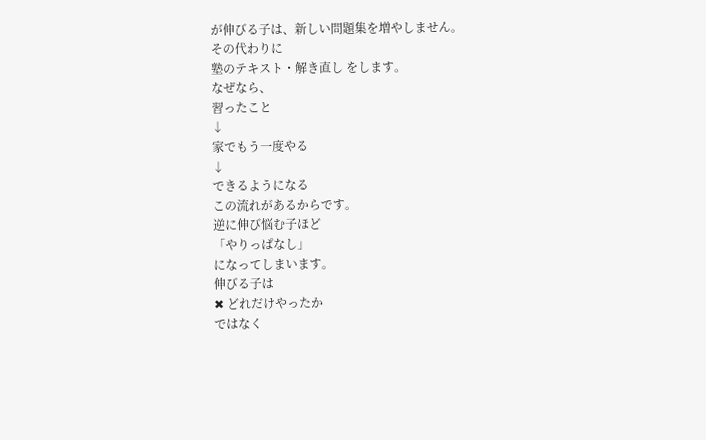が伸びる子は、新しい問題集を増やしません。
その代わりに
塾のテキスト・解き直し をします。
なぜなら、
習ったこと
↓
家でもう一度やる
↓
できるようになる
この流れがあるからです。
逆に伸び悩む子ほど
「やりっぱなし」
になってしまいます。
伸びる子は
✖ どれだけやったか
ではなく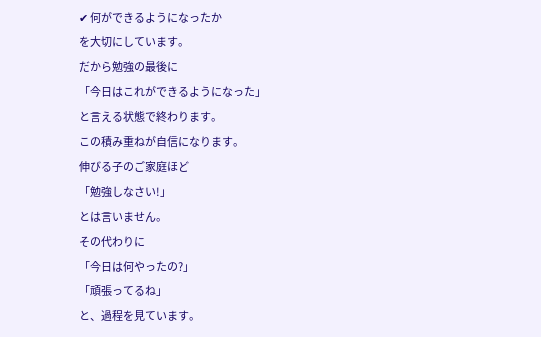✔ 何ができるようになったか
を大切にしています。
だから勉強の最後に
「今日はこれができるようになった」
と言える状態で終わります。
この積み重ねが自信になります。
伸びる子のご家庭ほど
「勉強しなさい!」
とは言いません。
その代わりに
「今日は何やったの?」
「頑張ってるね」
と、過程を見ています。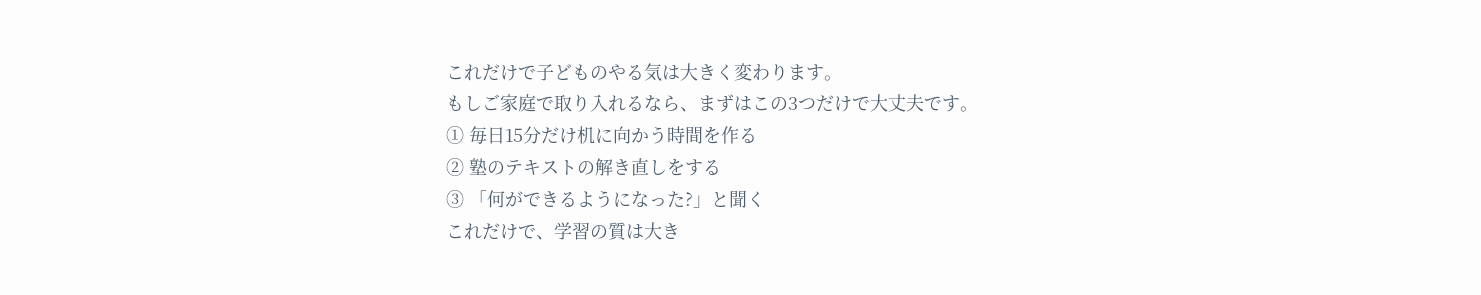これだけで子どものやる気は大きく変わります。
もしご家庭で取り入れるなら、まずはこの3つだけで大丈夫です。
① 毎日15分だけ机に向かう時間を作る
② 塾のテキストの解き直しをする
③ 「何ができるようになった?」と聞く
これだけで、学習の質は大き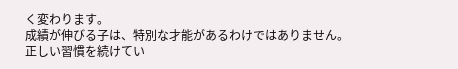く変わります。
成績が伸びる子は、特別な才能があるわけではありません。
正しい習慣を続けてい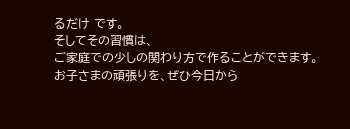るだけ です。
そしてその習慣は、
ご家庭での少しの関わり方で作ることができます。
お子さまの頑張りを、ぜひ今日から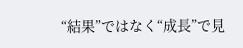“結果”ではなく“成長”で見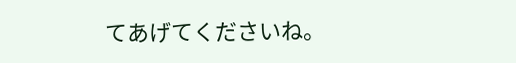てあげてくださいね。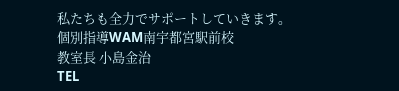私たちも全力でサポートしていきます。
個別指導WAM南宇都宮駅前校
教室長 小島金治
TEL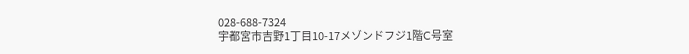028-688-7324
宇都宮市吉野1丁目10-17メゾンドフジ1階C号室